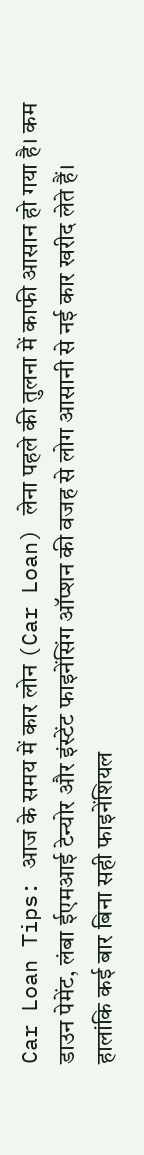Car Loan Tips: आज के समय में कार लोन (Car Loan) लेना पहले की तुलना में काफी आसान हो गया है। कम डाउन पेमेंट, लंबा ईएमआई टेन्योर और इंस्टेंट फाइनेंसिंग ऑप्शन की वजह से लोग आसानी से नई कार खरीद लेते हैं। हालांकि कई बार बिना सही फाइनेंशियल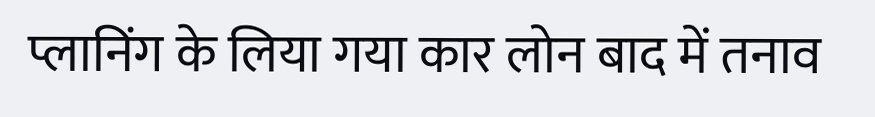प्लानिंग के लिया गया कार लोन बाद में तनाव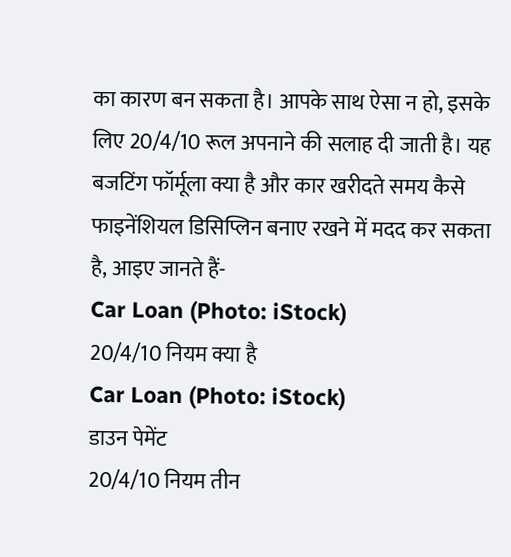का कारण बन सकता है। आपके साथ ऐसा न हो, इसके लिए 20/4/10 रूल अपनाने की सलाह दी जाती है। यह बजटिंग फॉर्मूला क्या है और कार खरीदते समय कैसे फाइनेंशियल डिसिप्लिन बनाए रखने में मदद कर सकता है, आइए जानते हैं-
Car Loan (Photo: iStock)
20/4/10 नियम क्या है
Car Loan (Photo: iStock)
डाउन पेमेंट
20/4/10 नियम तीन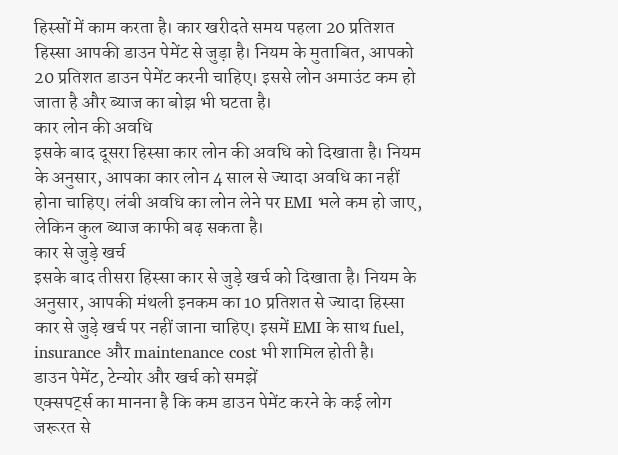हिस्सों में काम करता है। कार खरीदते समय पहला 20 प्रतिशत हिस्सा आपकी डाउन पेमेंट से जुड़ा है। नियम के मुताबित, आपको 20 प्रतिशत डाउन पेमेंट करनी चाहिए। इससे लोन अमाउंट कम हो जाता है और ब्याज का बोझ भी घटता है।
कार लोन की अवधि
इसके बाद दूसरा हिस्सा कार लोन की अवधि को दिखाता है। नियम के अनुसार, आपका कार लोन 4 साल से ज्यादा अवधि का नहीं होना चाहिए। लंबी अवधि का लोन लेने पर EMI भले कम हो जाए, लेकिन कुल ब्याज काफी बढ़ सकता है।
कार से जुड़े खर्च
इसके बाद तीसरा हिस्सा कार से जुड़े खर्च को दिखाता है। नियम के अनुसार, आपकी मंथली इनकम का 10 प्रतिशत से ज्यादा हिस्सा कार से जुड़े खर्च पर नहीं जाना चाहिए। इसमें EMI के साथ fuel, insurance और maintenance cost भी शामिल होती है।
डाउन पेमेंट, टेन्योर और खर्च को समझें
एक्सपर्ट्स का मानना है कि कम डाउन पेमेंट करने के कई लोग जरूरत से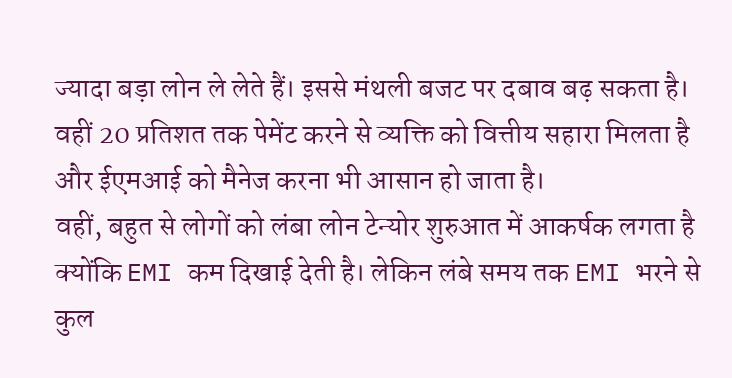ज्यादा बड़ा लोन ले लेते हैं। इससे मंथली बजट पर दबाव बढ़ सकता है। वहीं 20 प्रतिशत तक पेमेंट करने से व्यक्ति को वित्तीय सहारा मिलता है और ईएमआई को मैनेज करना भी आसान हो जाता है।
वहीं, बहुत से लोगों को लंबा लोन टेन्योर शुरुआत में आकर्षक लगता है क्योंकि EMI कम दिखाई देती है। लेकिन लंबे समय तक EMI भरने से कुल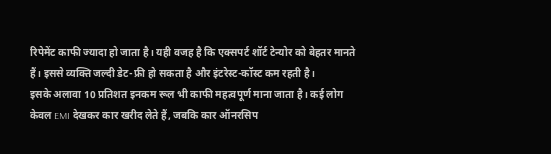रिपेमेंट काफी ज्यादा हो जाता है। यही वजह है कि एक्सपर्ट शॉर्ट टेन्योर को बेहतर मानते हैं। इससे व्यक्ति जल्दी डेट-फ्री हो सकता है और इंटरेस्ट-कॉस्ट कम रहती है।
इसके अलावा 10 प्रतिशत इनकम रूल भी काफी महत्वपूर्ण माना जाता है। कई लोग केवल EMI देखकर कार खरीद लेते हैं, जबकि कार ऑनरसिप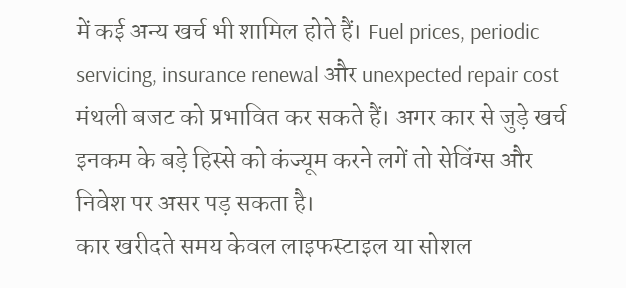में कई अन्य खर्च भी शामिल होते हैं। Fuel prices, periodic servicing, insurance renewal और unexpected repair cost मंथली बजट को प्रभावित कर सकते हैं। अगर कार से जुड़े खर्च इनकम के बड़े हिस्से को कंज्यूम करने लगें तो सेविंग्स और निवेश पर असर पड़ सकता है।
कार खरीदते समय केवल लाइफस्टाइल या सोशल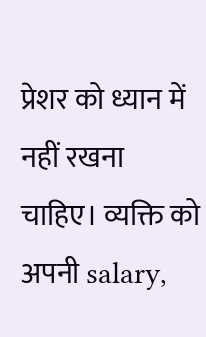प्रेशर को ध्यान में नहीं रखना चाहिए। व्यक्ति को अपनी salary,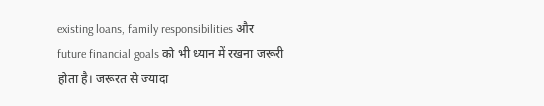existing loans, family responsibilities और future financial goals को भी ध्यान में रखना जरूरी होता है। जरूरत से ज्यादा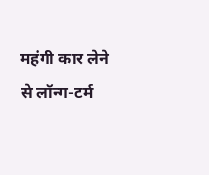महंगी कार लेने से लॉन्ग-टर्म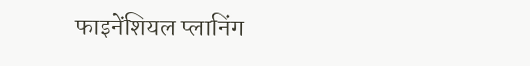फाइनेंशियल प्लानिंग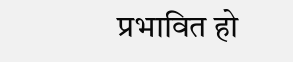प्रभावित हो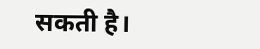सकती है।